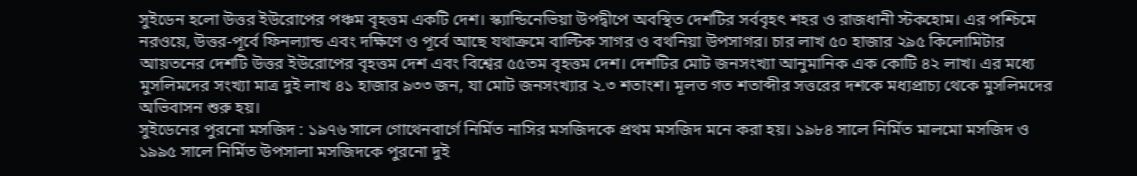সুইডেন হলো উত্তর ইউরোপের পঞ্চম বৃহত্তম একটি দেশ। স্ক্যান্ডিনেভিয়া উপদ্বীপে অবস্থিত দেশটির সর্ববৃহৎ শহর ও রাজধানী স্টকহোম। এর পশ্চিমে নরওয়ে, উত্তর-পূর্বে ফিনল্যান্ড এবং দক্ষিণে ও পূর্বে আছে যথাক্রমে বাল্টিক সাগর ও বথনিয়া উপসাগর। চার লাখ ৫০ হাজার ২৯৫ কিলোমিটার আয়তনের দেশটি উত্তর ইউরোপের বৃহত্তম দেশ এবং বিশ্বের ৫৫তম বৃহত্তম দেশ। দেশটির মোট জনসংখ্যা আনুমানিক এক কোটি ৪২ লাখ। এর মধ্যে মুসলিমদের সংখ্যা মাত্র দুই লাখ ৪১ হাজার ৯৩৩ জন, যা মোট জনসংখ্যার ২.৩ শতাংশ। মূলত গত শতাব্দীর সত্তরের দশকে মধ্যপ্রাচ্য থেকে মুসলিমদের অভিবাসন শুরু হয়।
সুইডেনের পুরনো মসজিদ : ১৯৭৬ সালে গোথেনবার্গে নির্মিত নাসির মসজিদকে প্রথম মসজিদ মনে করা হয়। ১৯৮৪ সালে নির্মিত মালমো মসজিদ ও ১৯৯৫ সালে নির্মিত উপসালা মসজিদকে পুরনো দুই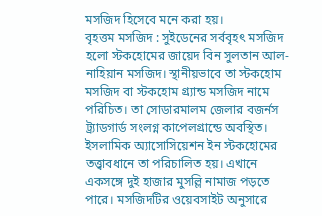মসজিদ হিসেবে মনে করা হয়।
বৃহত্তম মসজিদ : সুইডেনের সর্ববৃহৎ মসজিদ হলো স্টকহোমের জায়েদ বিন সুলতান আল-নাহিয়ান মসজিদ। স্থানীয়ভাবে তা স্টকহোম মসজিদ বা স্টকহোম গ্র্যান্ড মসজিদ নামে পরিচিত। তা সোডারমালম জেলার বজর্নস ট্র্যাডগার্ড সংলগ্ন কাপেলগ্রান্ডে অবস্থিত। ইসলামিক অ্যাসোসিয়েশন ইন স্টকহোমের তত্ত্বাবধানে তা পরিচালিত হয়। এখানে একসঙ্গে দুই হাজার মুসল্লি নামাজ পড়তে পারে। মসজিদটির ওয়েবসাইট অনুসারে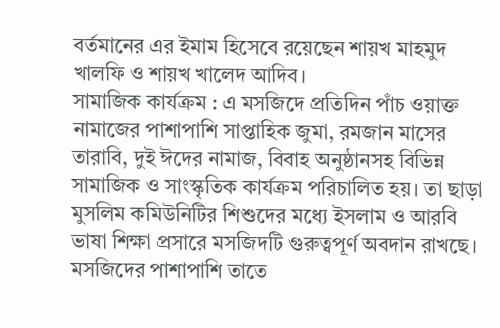বর্তমানের এর ইমাম হিসেবে রয়েছেন শায়খ মাহমুদ খালফি ও শায়খ খালেদ আদিব।
সামাজিক কার্যক্রম : এ মসজিদে প্রতিদিন পাঁচ ওয়াক্ত নামাজের পাশাপাশি সাপ্তাহিক জুমা, রমজান মাসের তারাবি, দুই ঈদের নামাজ, বিবাহ অনুষ্ঠানসহ বিভিন্ন সামাজিক ও সাংস্কৃতিক কার্যক্রম পরিচালিত হয়। তা ছাড়া মুসলিম কমিউনিটির শিশুদের মধ্যে ইসলাম ও আরবি ভাষা শিক্ষা প্রসারে মসজিদটি গুরুত্বপূর্ণ অবদান রাখছে। মসজিদের পাশাপাশি তাতে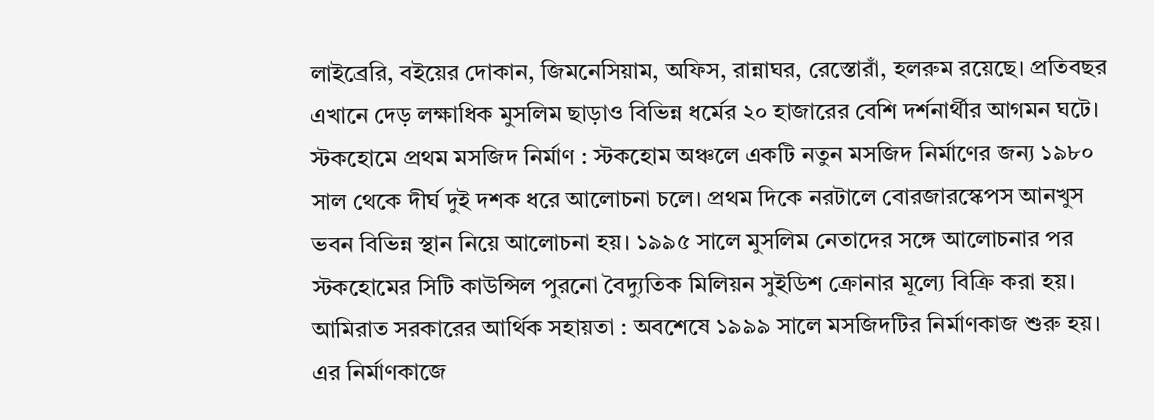লাইব্রেরি, বইয়ের দোকান, জিমনেসিয়াম, অফিস, রান্নাঘর, রেস্তোরাঁ, হলরুম রয়েছে। প্রতিবছর এখানে দেড় লক্ষাধিক মুসলিম ছাড়াও বিভিন্ন ধর্মের ২০ হাজারের বেশি দর্শনার্থীর আগমন ঘটে।
স্টকহোমে প্রথম মসজিদ নির্মাণ : স্টকহোম অঞ্চলে একটি নতুন মসজিদ নির্মাণের জন্য ১৯৮০ সাল থেকে দীর্ঘ দুই দশক ধরে আলোচনা চলে। প্রথম দিকে নরটালে বোরজারস্কেপস আনখুস ভবন বিভিন্ন স্থান নিয়ে আলোচনা হয়। ১৯৯৫ সালে মুসলিম নেতাদের সঙ্গে আলোচনার পর স্টকহোমের সিটি কাউন্সিল পুরনো বৈদ্যুতিক মিলিয়ন সুইডিশ ক্রোনার মূল্যে বিক্রি করা হয়।
আমিরাত সরকারের আর্থিক সহায়তা : অবশেষে ১৯৯৯ সালে মসজিদটির নির্মাণকাজ শুরু হয়। এর নির্মাণকাজে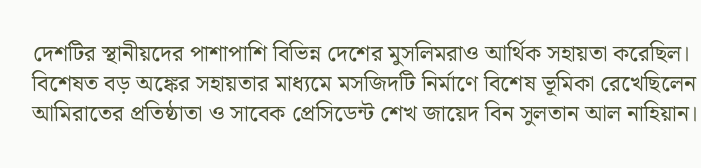দেশটির স্থানীয়দের পাশাপাশি বিভিন্ন দেশের মুসলিমরাও আর্থিক সহায়তা করেছিল। বিশেষত বড় অঙ্কের সহায়তার মাধ্যমে মসজিদটি নির্মাণে বিশেষ ভূমিকা রেখেছিলেন আমিরাতের প্রতিষ্ঠাতা ও সাবেক প্রেসিডেন্ট শেখ জায়েদ বিন সুলতান আল নাহিয়ান।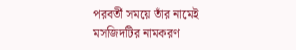পরবর্তী সময়ে তাঁর নামেই মসজিদটির নামকরণ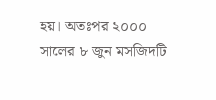হয়। অতঃপর ২০০০ সালের ৮ জুন মসজিদটি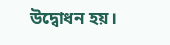উদ্বোধন হয়।